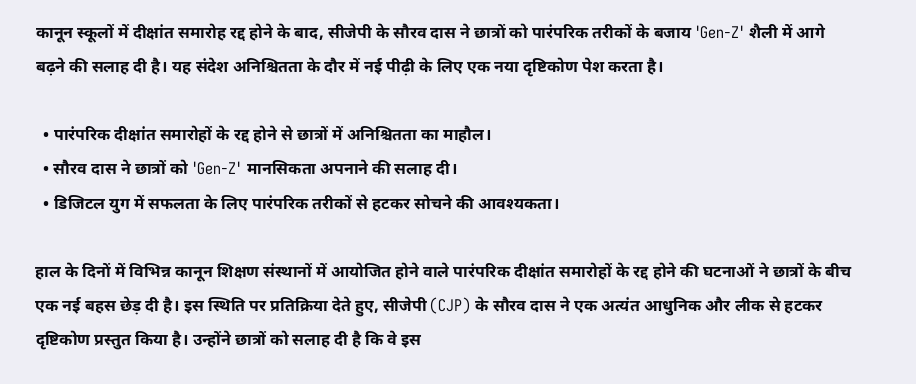कानून स्कूलों में दीक्षांत समारोह रद्द होने के बाद, सीजेपी के सौरव दास ने छात्रों को पारंपरिक तरीकों के बजाय 'Gen-Z' शैली में आगे बढ़ने की सलाह दी है। यह संदेश अनिश्चितता के दौर में नई पीढ़ी के लिए एक नया दृष्टिकोण पेश करता है।

  • पारंपरिक दीक्षांत समारोहों के रद्द होने से छात्रों में अनिश्चितता का माहौल।
  • सौरव दास ने छात्रों को 'Gen-Z' मानसिकता अपनाने की सलाह दी।
  • डिजिटल युग में सफलता के लिए पारंपरिक तरीकों से हटकर सोचने की आवश्यकता।

हाल के दिनों में विभिन्न कानून शिक्षण संस्थानों में आयोजित होने वाले पारंपरिक दीक्षांत समारोहों के रद्द होने की घटनाओं ने छात्रों के बीच एक नई बहस छेड़ दी है। इस स्थिति पर प्रतिक्रिया देते हुए, सीजेपी (CJP) के सौरव दास ने एक अत्यंत आधुनिक और लीक से हटकर दृष्टिकोण प्रस्तुत किया है। उन्होंने छात्रों को सलाह दी है कि वे इस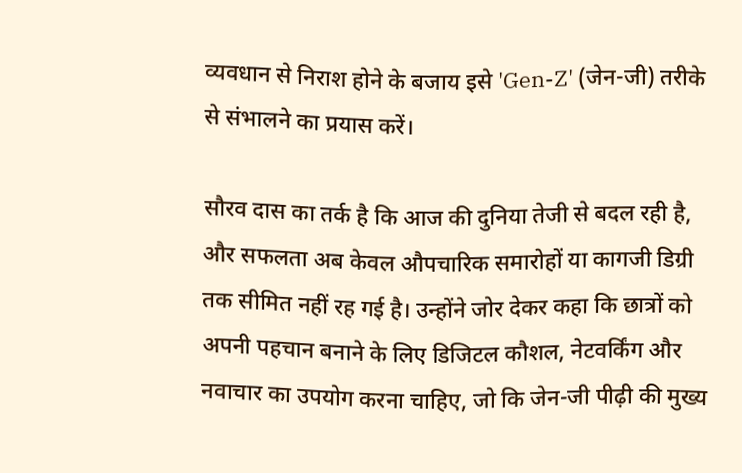व्यवधान से निराश होने के बजाय इसे 'Gen-Z' (जेन-जी) तरीके से संभालने का प्रयास करें।

सौरव दास का तर्क है कि आज की दुनिया तेजी से बदल रही है, और सफलता अब केवल औपचारिक समारोहों या कागजी डिग्री तक सीमित नहीं रह गई है। उन्होंने जोर देकर कहा कि छात्रों को अपनी पहचान बनाने के लिए डिजिटल कौशल, नेटवर्किंग और नवाचार का उपयोग करना चाहिए, जो कि जेन-जी पीढ़ी की मुख्य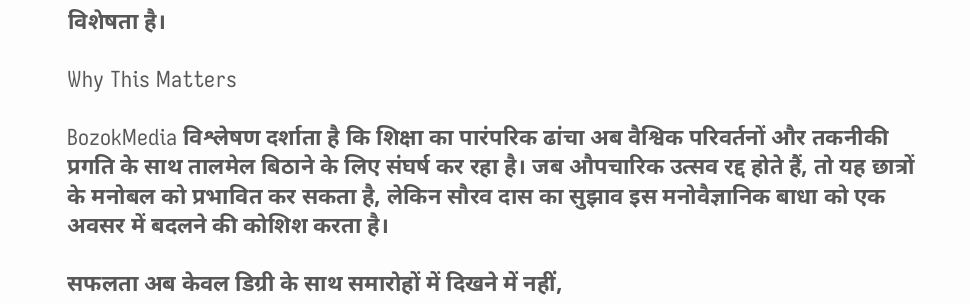विशेषता है।

Why This Matters

BozokMedia विश्लेषण दर्शाता है कि शिक्षा का पारंपरिक ढांचा अब वैश्विक परिवर्तनों और तकनीकी प्रगति के साथ तालमेल बिठाने के लिए संघर्ष कर रहा है। जब औपचारिक उत्सव रद्द होते हैं, तो यह छात्रों के मनोबल को प्रभावित कर सकता है, लेकिन सौरव दास का सुझाव इस मनोवैज्ञानिक बाधा को एक अवसर में बदलने की कोशिश करता है।

सफलता अब केवल डिग्री के साथ समारोहों में दिखने में नहीं,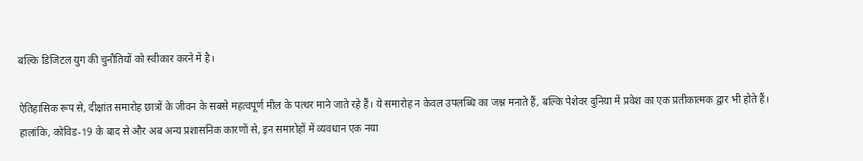बल्कि डिजिटल युग की चुनौतियों को स्वीकार करने में है।

ऐतिहासिक रूप से, दीक्षांत समारोह छात्रों के जीवन के सबसे महत्वपूर्ण मील के पत्थर माने जाते रहे हैं। ये समारोह न केवल उपलब्धि का जश्न मनाते हैं, बल्कि पेशेवर दुनिया में प्रवेश का एक प्रतीकात्मक द्वार भी होते हैं। हालांकि, कोविड-19 के बाद से और अब अन्य प्रशासनिक कारणों से, इन समारोहों में व्यवधान एक नया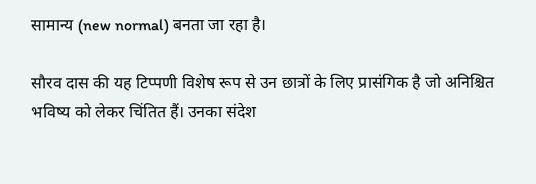सामान्य (new normal) बनता जा रहा है।

सौरव दास की यह टिप्पणी विशेष रूप से उन छात्रों के लिए प्रासंगिक है जो अनिश्चित भविष्य को लेकर चिंतित हैं। उनका संदेश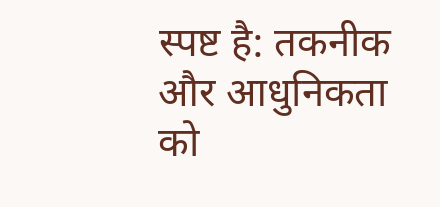स्पष्ट है: तकनीक और आधुनिकता को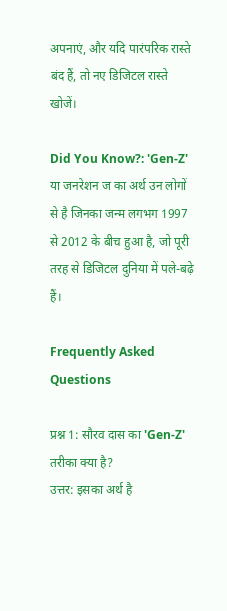अपनाएं, और यदि पारंपरिक रास्ते बंद हैं, तो नए डिजिटल रास्ते खोजें।

Did You Know?: 'Gen-Z' या जनरेशन ज का अर्थ उन लोगों से है जिनका जन्म लगभग 1997 से 2012 के बीच हुआ है, जो पूरी तरह से डिजिटल दुनिया में पले-बढ़े हैं।

Frequently Asked Questions

प्रश्न 1: सौरव दास का 'Gen-Z' तरीका क्या है?
उत्तर: इसका अर्थ है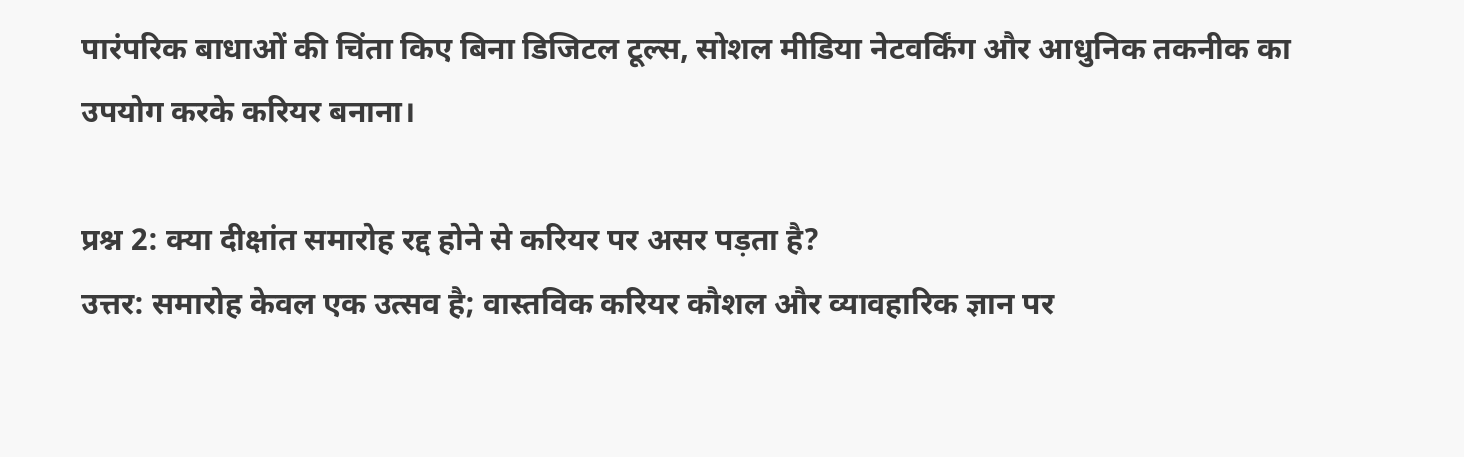पारंपरिक बाधाओं की चिंता किए बिना डिजिटल टूल्स, सोशल मीडिया नेटवर्किंग और आधुनिक तकनीक का उपयोग करके करियर बनाना।

प्रश्न 2: क्या दीक्षांत समारोह रद्द होने से करियर पर असर पड़ता है?
उत्तर: समारोह केवल एक उत्सव है; वास्तविक करियर कौशल और व्यावहारिक ज्ञान पर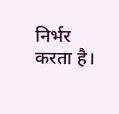निर्भर करता है।